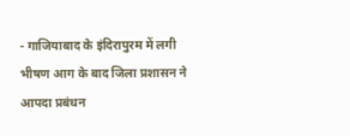- गाजियाबाद के इंदिरापुरम में लगी भीषण आग के बाद जिला प्रशासन ने आपदा प्रबंधन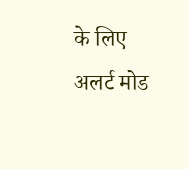के लिए अलर्ट मोड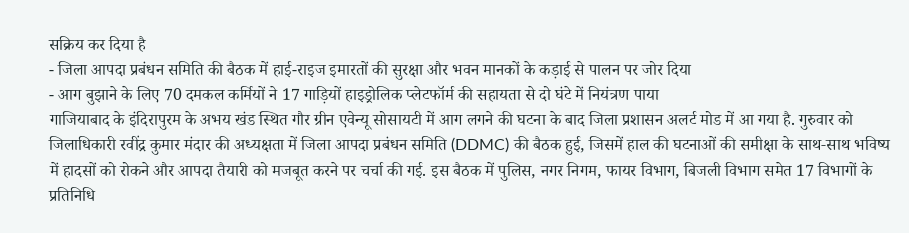सक्रिय कर दिया है
- जिला आपदा प्रबंधन समिति की बैठक में हाई-राइज इमारतों की सुरक्षा और भवन मानकों के कड़ाई से पालन पर जोर दिया
- आग बुझाने के लिए 70 दमकल कर्मियों ने 17 गाड़ियों हाइड्रोलिक प्लेटफॉर्म की सहायता से दो घंटे में नियंत्रण पाया
गाजियाबाद के इंदिरापुरम के अभय खंड स्थित गौर ग्रीन एवेन्यू सोसायटी में आग लगने की घटना के बाद जिला प्रशासन अलर्ट मोड में आ गया है. गुरुवार को जिलाधिकारी रवींद्र कुमार मंदार की अध्यक्षता में जिला आपदा प्रबंधन समिति (DDMC) की बैठक हुई, जिसमें हाल की घटनाओं की समीक्षा के साथ‑साथ भविष्य में हादसों को रोकने और आपदा तैयारी को मजबूत करने पर चर्चा की गई. इस बैठक में पुलिस, नगर निगम, फायर विभाग, बिजली विभाग समेत 17 विभागों के प्रतिनिधि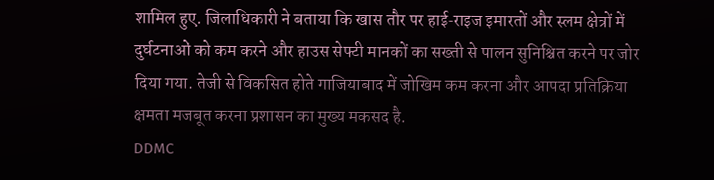शामिल हुए. जिलाधिकारी ने बताया कि खास तौर पर हाई‑राइज इमारतों और स्लम क्षेत्रों में दुर्घटनाओं को कम करने और हाउस सेफ्टी मानकों का सख्ती से पालन सुनिश्चित करने पर जोर दिया गया. तेजी से विकसित होते गाजियाबाद में जोखिम कम करना और आपदा प्रतिक्रिया क्षमता मजबूत करना प्रशासन का मुख्य मकसद है.
DDMC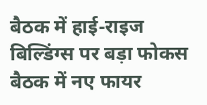बैठक में हाई‑राइज बिल्डिंग्स पर बड़ा फोकस
बैठक में नए फायर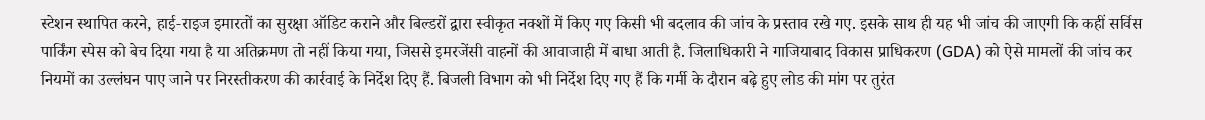स्टेशन स्थापित करने, हाई‑राइज इमारतों का सुरक्षा ऑडिट कराने और बिल्डरों द्वारा स्वीकृत नक्शों में किए गए किसी भी बदलाव की जांच के प्रस्ताव रखे गए. इसके साथ ही यह भी जांच की जाएगी कि कहीं सर्विस पार्किंग स्पेस को बेच दिया गया है या अतिक्रमण तो नहीं किया गया, जिससे इमरजेंसी वाहनों की आवाजाही में बाधा आती है. जिलाधिकारी ने गाजियाबाद विकास प्राधिकरण (GDA) को ऐसे मामलों की जांच कर नियमों का उल्लंघन पाए जाने पर निरस्तीकरण की कार्रवाई के निर्देश दिए हैं. बिजली विभाग को भी निर्देश दिए गए हैं कि गर्मी के दौरान बढ़े हुए लोड की मांग पर तुरंत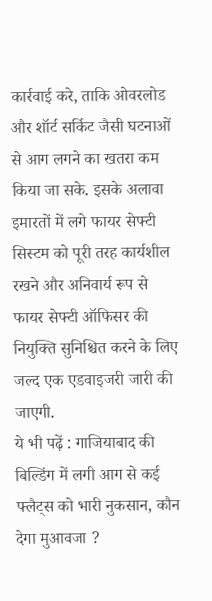कार्रवाई करे, ताकि ओवरलोड और शॉर्ट सर्किट जैसी घटनाओं से आग लगने का खतरा कम किया जा सके. इसके अलावा इमारतों में लगे फायर सेफ्टी सिस्टम को पूरी तरह कार्यशील रखने और अनिवार्य रूप से फायर सेफ्टी ऑफिसर की नियुक्ति सुनिश्चित करने के लिए जल्द एक एडवाइजरी जारी की जाएगी.
ये भी पढ़ें : गाजियाबाद की बिल्डिंग में लगी आग से कई फ्लैट्स को भारी नुकसान, कौन देगा मुआवजा ?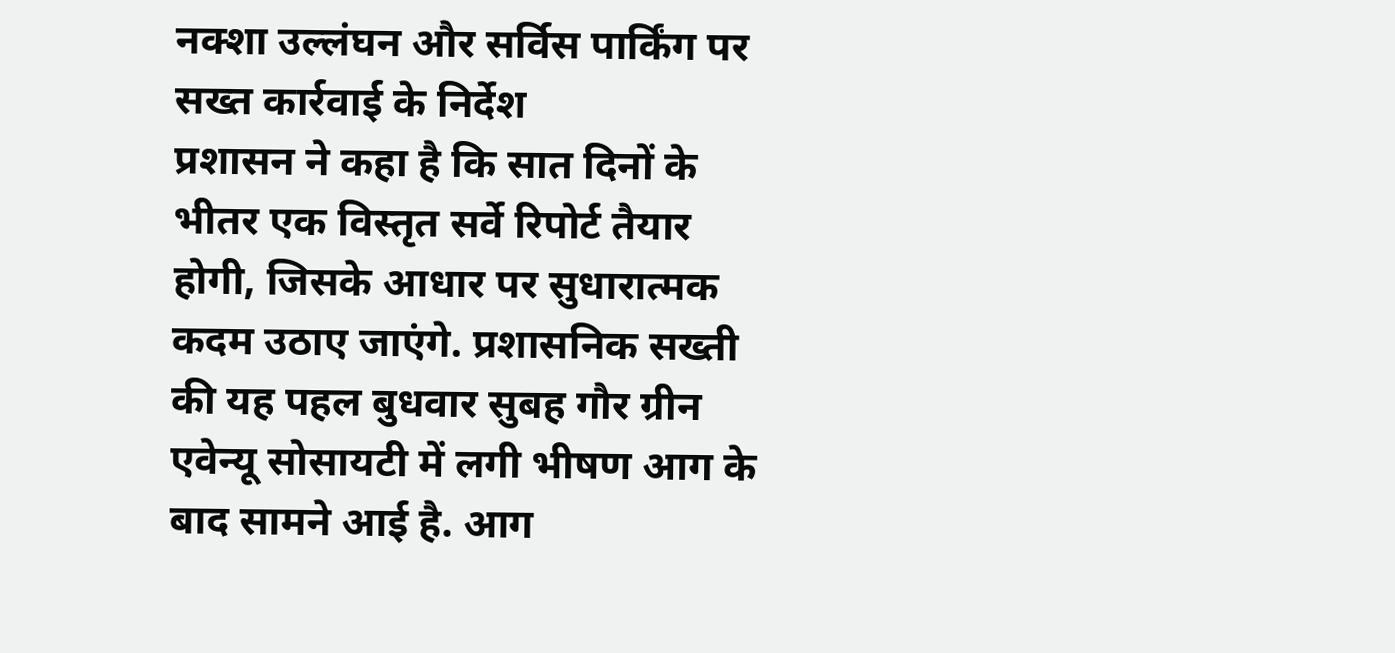नक्शा उल्लंघन और सर्विस पार्किंग पर सख्त कार्रवाई के निर्देश
प्रशासन ने कहा है कि सात दिनों के भीतर एक विस्तृत सर्वे रिपोर्ट तैयार होगी, जिसके आधार पर सुधारात्मक कदम उठाए जाएंगे. प्रशासनिक सख्ती की यह पहल बुधवार सुबह गौर ग्रीन एवेन्यू सोसायटी में लगी भीषण आग के बाद सामने आई है. आग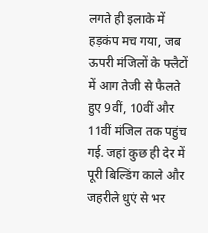लगते ही इलाके में हड़कंप मच गया, जब ऊपरी मंजिलों के फ्लैटों में आग तेजी से फैलते हुए 9वीं, 10वीं और 11वीं मंजिल तक पहुंच गई. जहां कुछ ही देर में पूरी बिल्डिंग काले और जहरीले धुएं से भर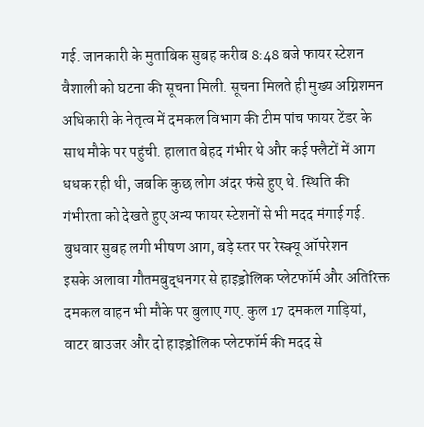गई. जानकारी के मुताबिक सुबह करीब 8:48 बजे फायर स्टेशन वैशाली को घटना की सूचना मिली. सूचना मिलते ही मुख्य अग्निशमन अधिकारी के नेतृत्व में दमकल विभाग की टीम पांच फायर टेंडर के साथ मौके पर पहुंची. हालात बेहद गंभीर थे और कई फ्लैटों में आग धधक रही थी, जबकि कुछ लोग अंदर फंसे हुए थे. स्थिति की गंभीरता को देखते हुए अन्य फायर स्टेशनों से भी मदद मंगाई गई.
बुधवार सुबह लगी भीषण आग, बड़े स्तर पर रेस्क्यू ऑपरेशन
इसके अलावा गौतमबुद्धनगर से हाइड्रोलिक प्लेटफॉर्म और अतिरिक्त दमकल वाहन भी मौके पर बुलाए गए. कुल 17 दमकल गाड़ियां, वाटर बाउजर और दो हाइड्रोलिक प्लेटफॉर्म की मदद से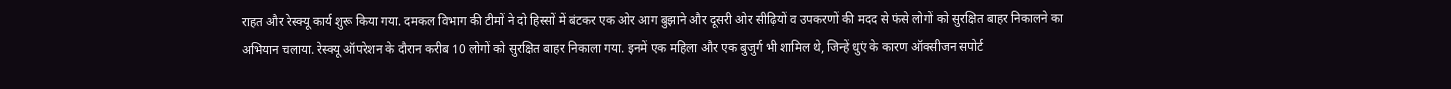राहत और रेस्क्यू कार्य शुरू किया गया. दमकल विभाग की टीमों ने दो हिस्सों में बंटकर एक ओर आग बुझाने और दूसरी ओर सीढ़ियों व उपकरणों की मदद से फंसे लोगों को सुरक्षित बाहर निकालने का अभियान चलाया. रेस्क्यू ऑपरेशन के दौरान करीब 10 लोगों को सुरक्षित बाहर निकाला गया. इनमें एक महिला और एक बुजुर्ग भी शामिल थे, जिन्हें धुएं के कारण ऑक्सीजन सपोर्ट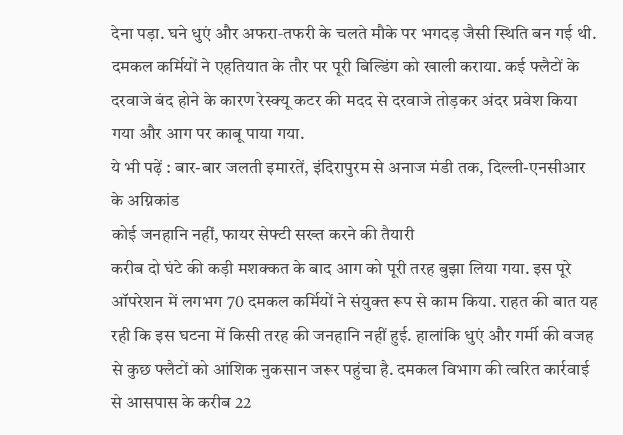देना पड़ा. घने धुएं और अफरा‑तफरी के चलते मौके पर भगदड़ जैसी स्थिति बन गई थी. दमकल कर्मियों ने एहतियात के तौर पर पूरी बिल्डिंग को खाली कराया. कई फ्लैटों के दरवाजे बंद होने के कारण रेस्क्यू कटर की मदद से दरवाजे तोड़कर अंदर प्रवेश किया गया और आग पर काबू पाया गया.
ये भी पढ़ें : बार-बार जलती इमारतें, इंदिरापुरम से अनाज मंडी तक, दिल्ली-एनसीआर के अग्निकांड
कोई जनहानि नहीं, फायर सेफ्टी सख्त करने की तैयारी
करीब दो घंटे की कड़ी मशक्कत के बाद आग को पूरी तरह बुझा लिया गया. इस पूरे ऑपरेशन में लगभग 70 दमकल कर्मियों ने संयुक्त रूप से काम किया. राहत की बात यह रही कि इस घटना में किसी तरह की जनहानि नहीं हुई. हालांकि धुएं और गर्मी की वजह से कुछ फ्लैटों को आंशिक नुकसान जरूर पहुंचा है. दमकल विभाग की त्वरित कार्रवाई से आसपास के करीब 22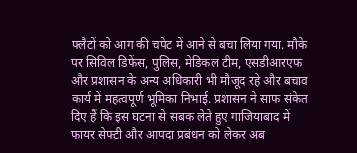फ्लैटों को आग की चपेट में आने से बचा लिया गया. मौके पर सिविल डिफेंस, पुलिस, मेडिकल टीम, एसडीआरएफ और प्रशासन के अन्य अधिकारी भी मौजूद रहे और बचाव कार्य में महत्वपूर्ण भूमिका निभाई. प्रशासन ने साफ संकेत दिए हैं कि इस घटना से सबक लेते हुए गाजियाबाद में फायर सेफ्टी और आपदा प्रबंधन को लेकर अब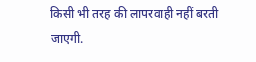किसी भी तरह की लापरवाही नहीं बरती जाएगी.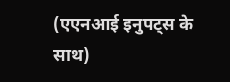(एएनआई इनुपट्स के साथ)